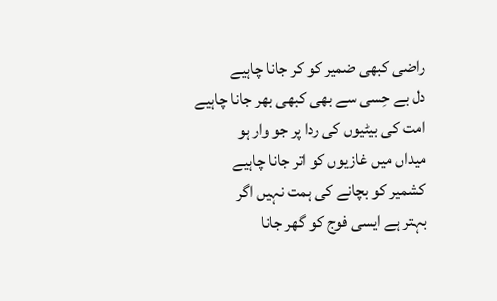راضی کبھی ضمیر کو کر جانا چاہیے
دل بے حِسی سے بھی کبھی بھر جانا چاہیے
امت کی بیٹیوں کی ردا پر جو وار ہو
میداں میں غازیوں کو اتر جانا چاہیے
کشمیر کو بچانے کی ہمت نہیں اگر
بہتر ہے ایسی فوج کو گھر جانا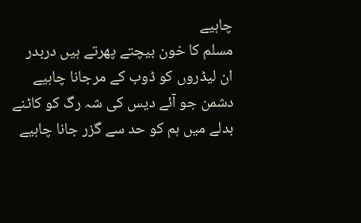چاہیے
مسلم کا خون بیچتے پھرتے ہیں دربدر
ان لیڈروں کو ڈوب کے مرجانا چاہیے
دشمن جو آئے دیس کی شہ رگ کو کاٹنے
بدلے میں ہم کو حد سے گزر جانا چاہیے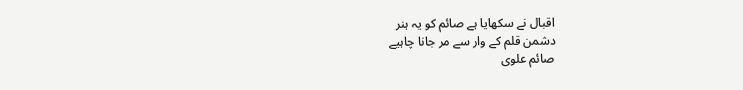اقبال نے سکھایا ہے صائم کو یہ ہنر
دشمن قلم کے وار سے مر جانا چاہیے
صائم علوی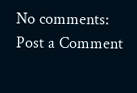No comments:
Post a Comment